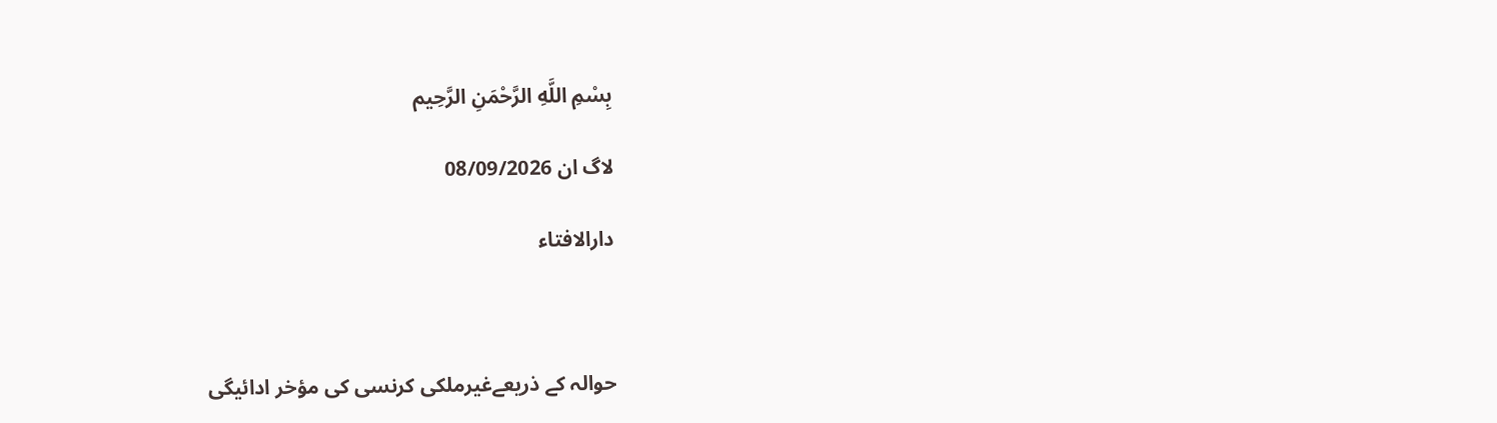بِسْمِ اللَّهِ الرَّحْمَنِ الرَّحِيم

لاگ ان 08/09/2026

دارالافتاء



حوالہ کے ذریعےغیرملکی کرنسی کی مؤخر ادائیگی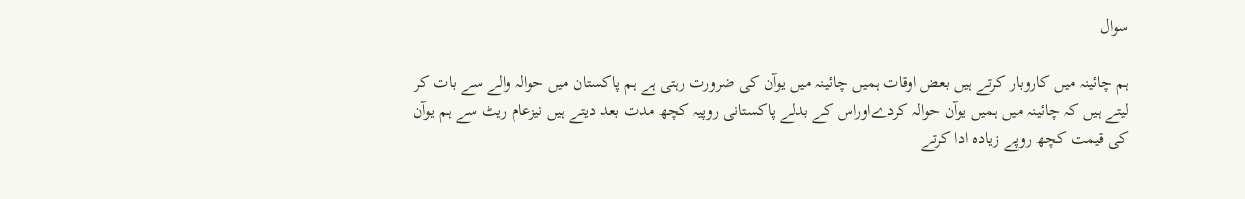سوال

ہم چائینہ میں کاروبار کرتے ہیں بعض اوقات ہمیں چائینہ میں یوآن کی ضرورت رہتی ہے ہم پاکستان میں حوالہ والے سے بات کر لیتے ہیں کہ چائینہ میں ہمیں یوآن حوالہ کردےاوراس کے بدلے پاکستانی روپیہ کچھ مدت بعد دیتے ہیں نیزعام ریٹ سے ہم یوآن کی قیمت کچھ روپے زیادہ ادا کرتے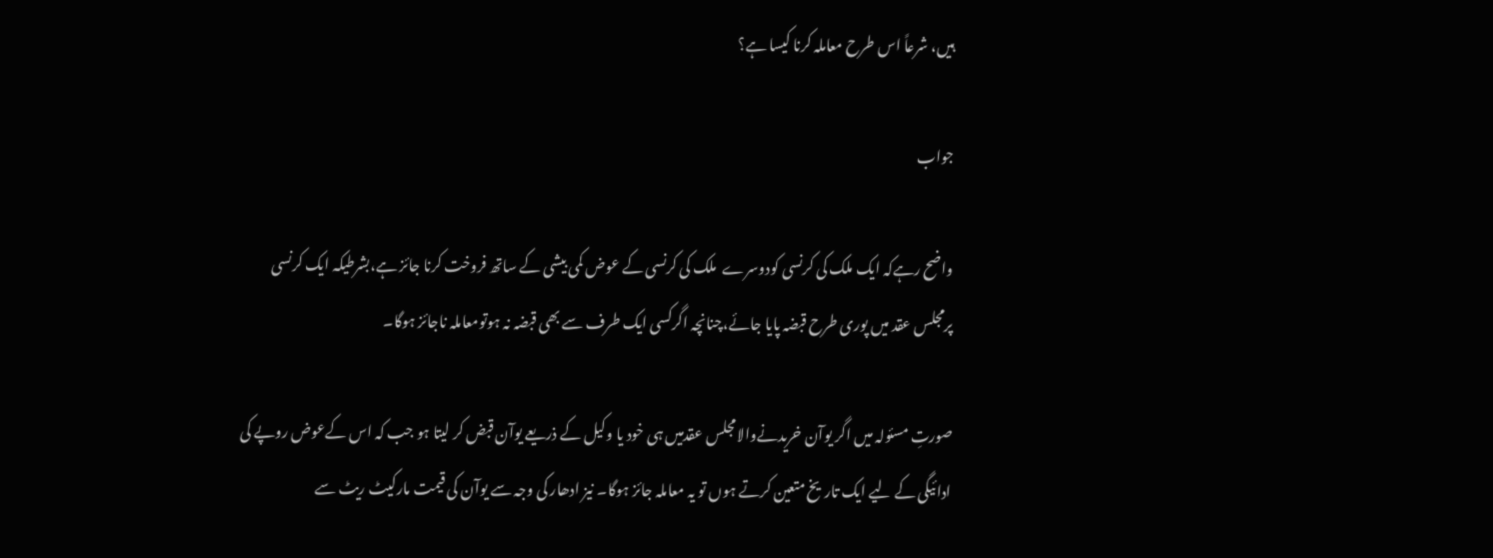ہیں، شرعاً اس طرح معاملہ کرنا کیسا ہے؟

جواب

واضح رہےکہ ایک ملک کی کرنسی کودوسرے  ملک کی کرنسی کے عوض کمی بیشی کے ساتھ فروخت کرنا جائز ہے،بشرطیکہ ایک کرنسی پرمجلس عقد میں پوری طرح قبضہ پایا جائے،چنانچہ اگرکسی ایک طرف سے بھی قبضہ نہ ہوتومعاملہ ناجائز ہوگا۔

صورتِ مسئولہ میں اگر یوآن خریدنےوالامجلس عقدمیں ہی خود یا وکیل کے ذریعے یوآن قبض کر لیتا ہو جب کہ اس کےعوض روپے کی ادائیگی کے لیے ایک تاریخ متعین کرتے ہوں تو یہ معاملہ جائز ہوگا۔ نیز ادھار کی وجہ سے یوآن کی قیمت مارکیٹ ریٹ سے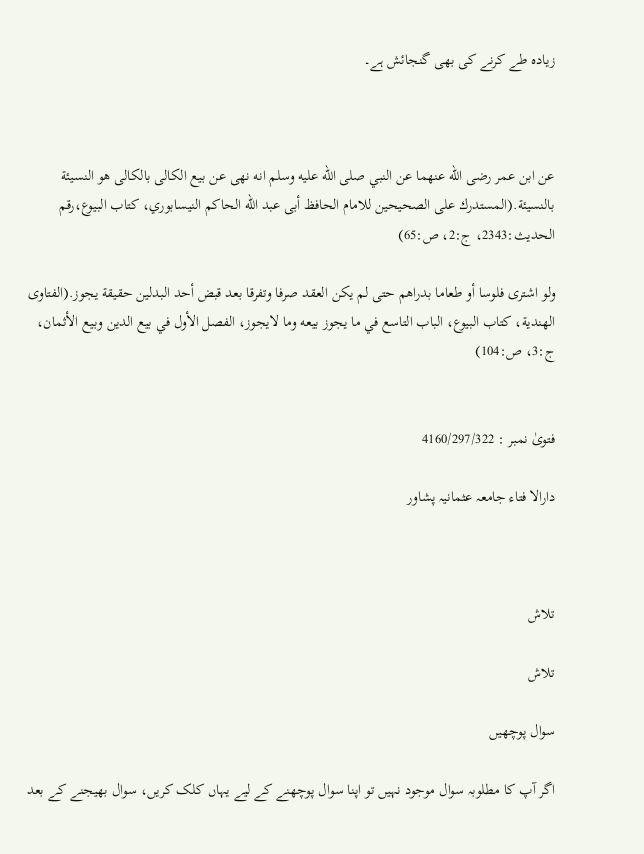زیادہ طے کرنے کی بھی گنجائش ہے۔



عن ابن عمر رضى الله عنهما عن النبي صلى الله عليه وسلم انه نهى عن بيع الكالى بالكالى هو النسيئة بالنسيئة.(المستدرك على الصحيحين للامام الحافظ أبى عبد الله الحاكم النيسابوري، كتاب البيوع،رقم الحديث:2343، ج:2، ص:65)

ولو اشترى فلوسا أو طعاما بدراهم حتى لم يكن العقد صرفا وتفرقا بعد قبض أحد البدلين حقيقة يجوز.(الفتاوى الهندية، كتاب البيوع، الباب التاسع في ما يجوز بيعه وما لايجوز، الفصل الأول في بيع الدين وبيع الأثمان، ج:3، ص:104)


فتویٰ نمبر : 4160/297/322

دارالا فتاء جامعہ عثمانیہ پشاور



تلاش

تلاش

سوال پوچھیں

اگر آپ کا مطلوبہ سوال موجود نہیں تو اپنا سوال پوچھنے کے لیے یہاں کلک کریں، سوال بھیجنے کے بعد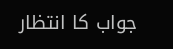جواب کا انتظار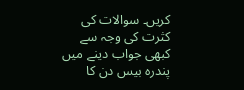کریں۔ سوالات کی کثرت کی وجہ سے کبھی جواب دینے میں پندرہ بیس دن کا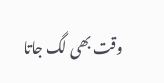وقت بھی لگ جاتا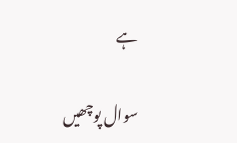ہے

سوال پوچھیں